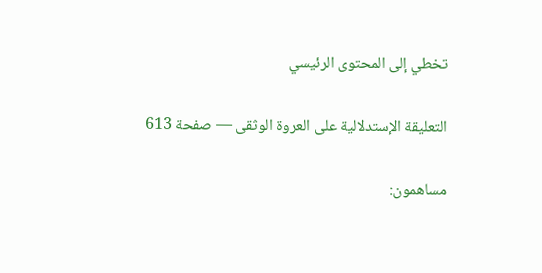تخطي إلى المحتوى الرئيسي

التعليقة الإستدلالية على العروة الوثقى — صفحة 613

مساهمون: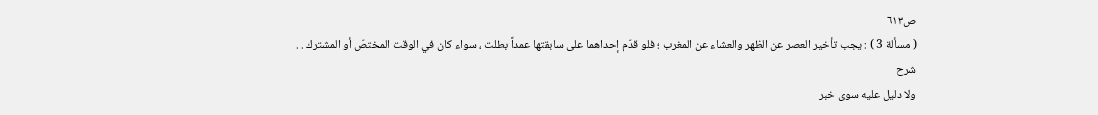ص٦١٣
( مسألة 3 ) : يجب تأخير العصر عن الظهر والعشاء عن المغرب ؛ فلو قدّم إحداهما على سابقتها عمداً بطلت ، سواء كان في الوقت المختصّ أو المشترك . .
شرح
ولا دليل عليه سوى خبر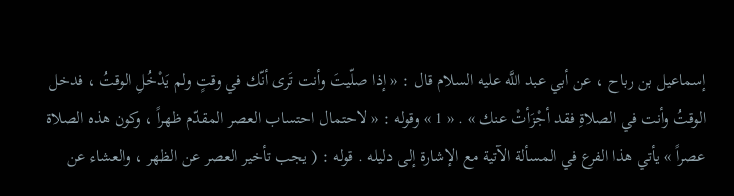إسماعيل بن رباح ، عن أبي عبد اللَّه عليه السلام قال : « إذا صلّيتَ وأنت تَرى أنّك في وقتٍ ولم يَدْخُلِ الوقتُ ، فدخل الوقتُ وأنت في الصلاةِ فقد أجْزَأتْ عنك » . « 1 » وقوله : « لاحتمال احتساب العصر المقدّم ظهراً ، وكون هذه الصلاة عصراً » يأتي هذا الفرع في المسألة الآتية مع الإشارة إلى دليله . قوله : ( يجب تأخير العصر عن الظهر ، والعشاء عن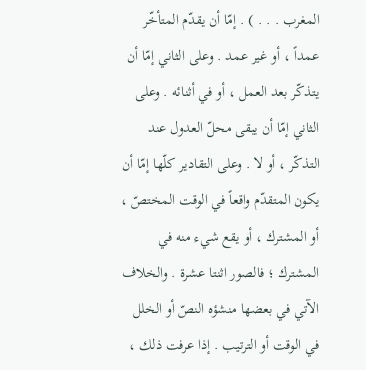المغرب . . . ) . إمّا أن يقدّم المتأخّر عمداً ، أو غير عمد . وعلى الثاني إمّا أن يتذكّر بعد العمل ، أو في أثنائه . وعلى الثاني إمّا أن يبقى محلّ العدول عند التذكّر ، أو لا . وعلى التقادير كلّها إمّا أن يكون المتقدّم واقعاً في الوقت المختصّ ، أو المشترك ، أو يقع شيء منه في المشترك ؛ فالصور اثنتا عشرة . والخلاف الآتي في بعضها منشؤه النصّ أو الخلل في الوقت أو الترتيب . إذا عرفت ذلك ،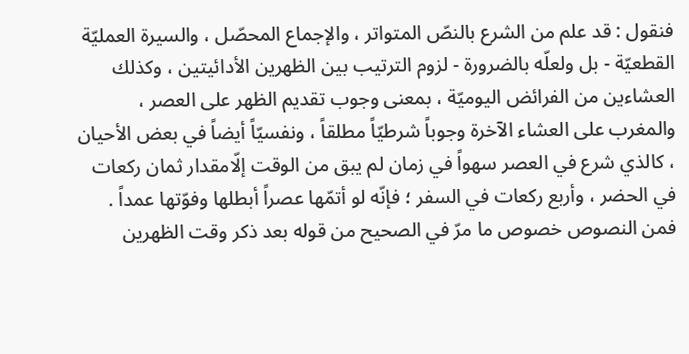فنقول : قد علم من الشرع بالنصّ المتواتر ، والإجماع المحصّل ، والسيرة العمليّة القطعيّة - بل ولعلّه بالضرورة - لزوم الترتيب بين الظهرين الأدائيتين ، وكذلك العشاءين من الفرائض اليوميّة ، بمعنى وجوب تقديم الظهر على العصر ، والمغرب على العشاء الآخرة وجوباً شرطيّاً مطلقاً ، ونفسيّاً أيضاً في بعض الأحيان ، كالذي شرع في العصر سهواً في زمان لم يبق من الوقت إلّامقدار ثمان ركعات في الحضر ، وأربع ركعات في السفر ؛ فإنّه لو أتمّها عصراً أبطلها وفوّتها عمداً . فمن النصوص خصوص ما مرّ في الصحيح من قوله بعد ذكر وقت الظهرين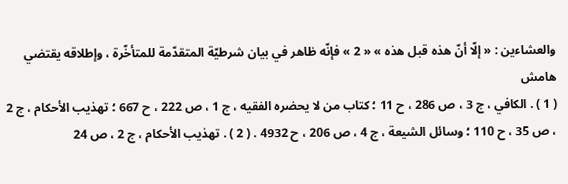والعشاءين : « إلّا أنّ هذه قبل هذه » « 2 » فإنّه ظاهر في بيان شرطيّة المتقدّمة للمتأخّرة ، وإطلاقه يقتضي
هامش
( 1 ) . الكافي ، ج 3 ، ص 286 ، ح 11 ؛ كتاب من لا يحضره الفقيه ، ج 1 ، ص 222 ، ح 667 ؛ تهذيب الأحكام ، ج 2 ، ص 35 ، ح 110 ؛ وسائل الشيعة ، ج 4 ، ص 206 ، ح 4932 . ( 2 ) . تهذيب الأحكام ، ج 2 ، ص 24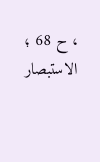، ح 68 ؛ الاستبصار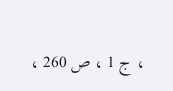، ج 1 ، ص 260 ،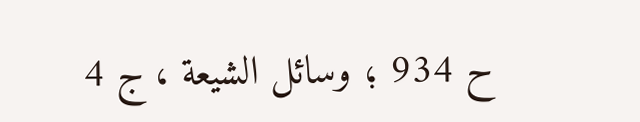ح 934 ؛ وسائل الشيعة ، ج 4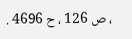، ص 126 ، ح 4696 .